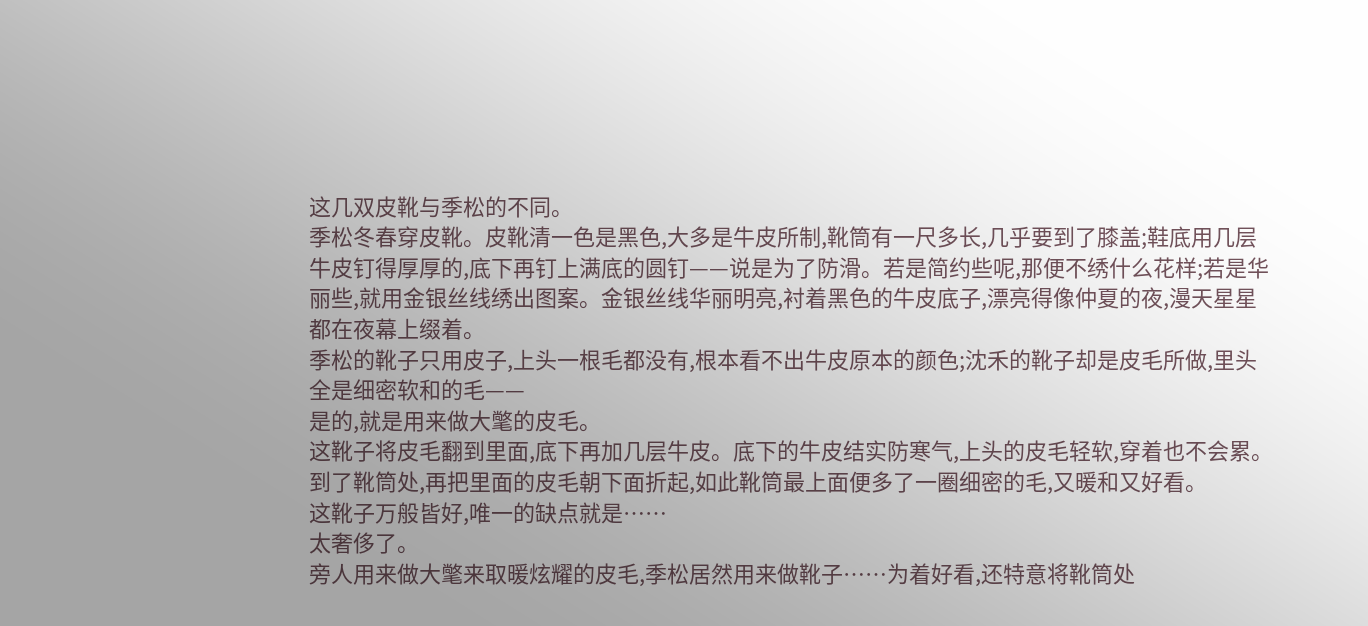这几双皮靴与季松的不同。
季松冬春穿皮靴。皮靴清一色是黑色,大多是牛皮所制,靴筒有一尺多长,几乎要到了膝盖;鞋底用几层牛皮钉得厚厚的,底下再钉上满底的圆钉——说是为了防滑。若是简约些呢,那便不绣什么花样;若是华丽些,就用金银丝线绣出图案。金银丝线华丽明亮,衬着黑色的牛皮底子,漂亮得像仲夏的夜,漫天星星都在夜幕上缀着。
季松的靴子只用皮子,上头一根毛都没有,根本看不出牛皮原本的颜色;沈禾的靴子却是皮毛所做,里头全是细密软和的毛——
是的,就是用来做大氅的皮毛。
这靴子将皮毛翻到里面,底下再加几层牛皮。底下的牛皮结实防寒气,上头的皮毛轻软,穿着也不会累。
到了靴筒处,再把里面的皮毛朝下面折起,如此靴筒最上面便多了一圈细密的毛,又暖和又好看。
这靴子万般皆好,唯一的缺点就是……
太奢侈了。
旁人用来做大氅来取暖炫耀的皮毛,季松居然用来做靴子……为着好看,还特意将靴筒处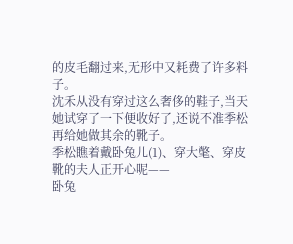的皮毛翻过来,无形中又耗费了许多料子。
沈禾从没有穿过这么奢侈的鞋子,当天她试穿了一下便收好了,还说不准季松再给她做其余的靴子。
季松瞧着戴卧兔儿(1)、穿大氅、穿皮靴的夫人正开心呢——
卧兔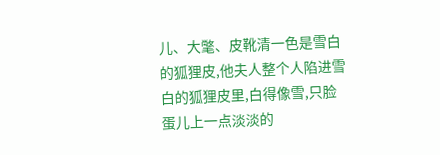儿、大氅、皮靴清一色是雪白的狐狸皮,他夫人整个人陷进雪白的狐狸皮里,白得像雪,只脸蛋儿上一点淡淡的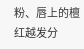粉、唇上的檀红越发分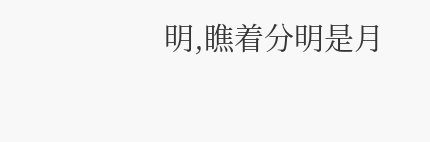明,瞧着分明是月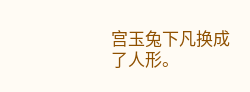宫玉兔下凡换成了人形。